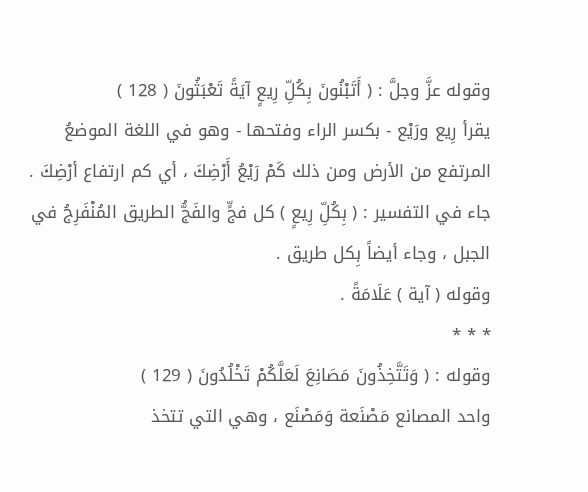وقوله عزَّ وجلَّ : ( أَتَبْنُونَ بِكُلِّ رِيعٍ آيَةً تَعْبَثُونَ ( 128 )
يقرأ رِيع ورَيْع - بكسر الراء وفتحها - وهو في اللغة الموضعُ
المرتفع من الأرض ومن ذلك كَمْ رَيْعُ أَرْضِكَ ، أي كم ارتفاع أرْضِكَ .
جاء في التفسير : ( بِكُلِّ رِيعٍ ) كل فجٍّ والفَجُّ الطريق المُنْفَرِجُ في
الجبل ، وجاء أيضاً بِكل طريق .
وقوله ( آية ) عَلَامَةً .
* * *
وقوله : ( وَتَتَّخِذُونَ مَصَانِعَ لَعَلَّكُمْ تَخْلُدُونَ ( 129 )
واحد المصانع مَصْنَعة وَمَصْنَع ، وهي التي تتخذ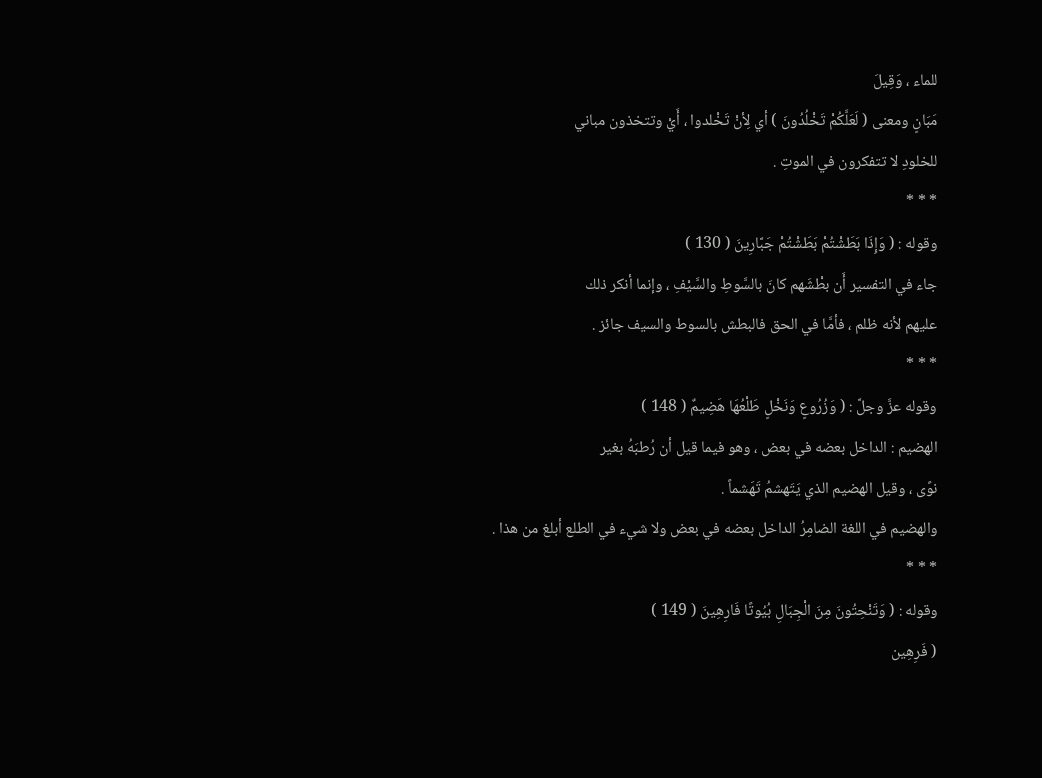للماء ، وَقِيلَ
مَبَانٍ ومعنى ( لَعَلَّكُمْ تَخْلُدُونَ ) أي لِأنْ تَخْلدوا ، أَيْ وتتخذون مباني
للخلودِ لا تتفكرون في الموتِ .
* * *
وقوله : ( وَإِذَا بَطَشْتُمْ بَطَشْتُمْ جَبَّارِينَ ( 130 )
جاء في التفسير أَن بطْشَهم كانَ بالسَّوطِ والسَّيْفِ ، وإنما أنكر ذلك
عليهم لأنه ظلم ، فأمَّا في الحق فالبطش بالسوط والسيف جائز .
* * *
وقوله عزَّ وجلَّ : ( وَزُرُوعٍ وَنَخْلٍ طَلْعُهَا هَضِيمٌ ( 148 )
الهضيم : الداخل بعضه في بعض ، وهو فيما قيل أن رُطبَهُ بغير
نوًى ، وقيل الهضيم الذي يَتَهشمُ تَهَشماً .
والهضيم في اللغة الضامِرُ الداخل بعضه في بعض ولا شيء في الطلع أبلغ من هذا .
* * *
وقوله : ( وَتَنْحِتُونَ مِنَ الْجِبَالِ بُيُوتًا فَارِهِينَ ( 149 )
( فَرِهِين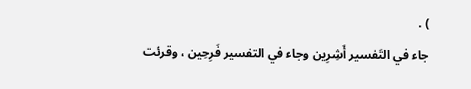) .
جاء في التَفسير أَشِرِين وجاء في التفسير فَرِحِين ، وقرئت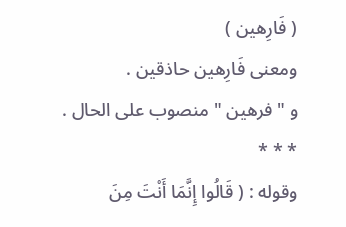( فَارِهين )
ومعنى فَارِهين حاذقين .
و " فرهين " منصوب على الحال .
* * *
وقوله : ( قَالُوا إِنَّمَا أَنْتَ مِنَ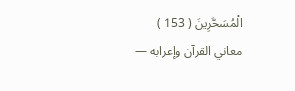الْمُسَحَّرِينَ ( 153 )
معاني القرآن وإعرابه —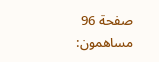صفحة 96
مساهمون: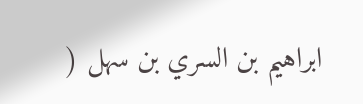ابراهيم بن السري بن سهل (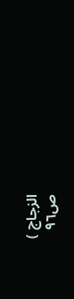الزجاج )
ص٩٦